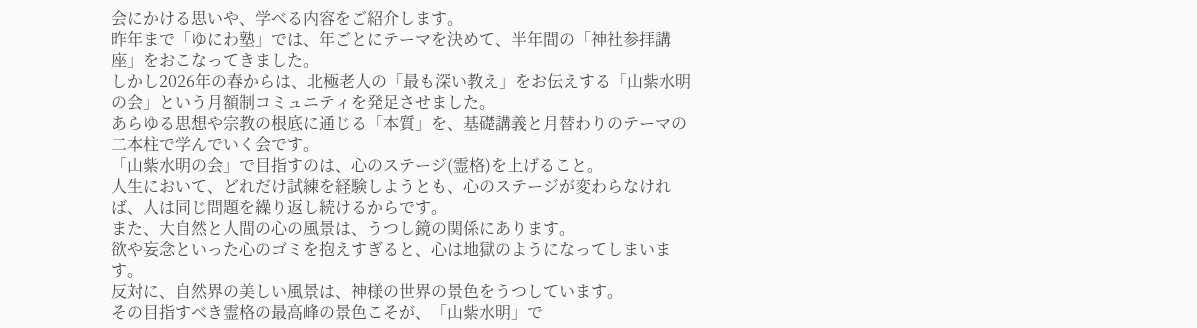会にかける思いや、学べる内容をご紹介します。
昨年まで「ゆにわ塾」では、年ごとにテーマを決めて、半年間の「神社参拝講座」をおこなってきました。
しかし2026年の春からは、北極老人の「最も深い教え」をお伝えする「山紫水明の会」という月額制コミュニティを発足させました。
あらゆる思想や宗教の根底に通じる「本質」を、基礎講義と月替わりのテーマの二本柱で学んでいく会です。
「山紫水明の会」で目指すのは、心のステージ(霊格)を上げること。
人生において、どれだけ試練を経験しようとも、心のステージが変わらなければ、人は同じ問題を繰り返し続けるからです。
また、大自然と人間の心の風景は、うつし鏡の関係にあります。
欲や妄念といった心のゴミを抱えすぎると、心は地獄のようになってしまいます。
反対に、自然界の美しい風景は、神様の世界の景色をうつしています。
その目指すべき霊格の最高峰の景色こそが、「山紫水明」で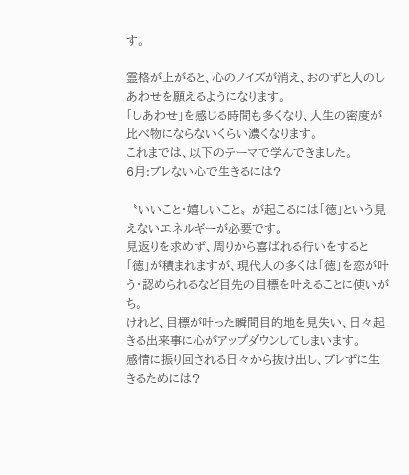す。

霊格が上がると、心のノイズが消え、おのずと人のしあわせを願えるようになります。
「しあわせ」を感じる時間も多くなり、人生の密度が比べ物にならないくらい濃くなります。
これまでは、以下のテーマで学んできました。
6月:ブレない心で生きるには?

〝いいこと・嬉しいこと〟が起こるには「徳」という見えないエネルギーが必要です。
見返りを求めず、周りから喜ばれる行いをすると「徳」が積まれますが、現代人の多くは「徳」を恋が叶う・認められるなど目先の目標を叶えることに使いがち。
けれど、目標が叶った瞬間目的地を見失い、日々起きる出来事に心がアップダウンしてしまいます。
感情に振り回される日々から抜け出し、ブレずに生きるためには?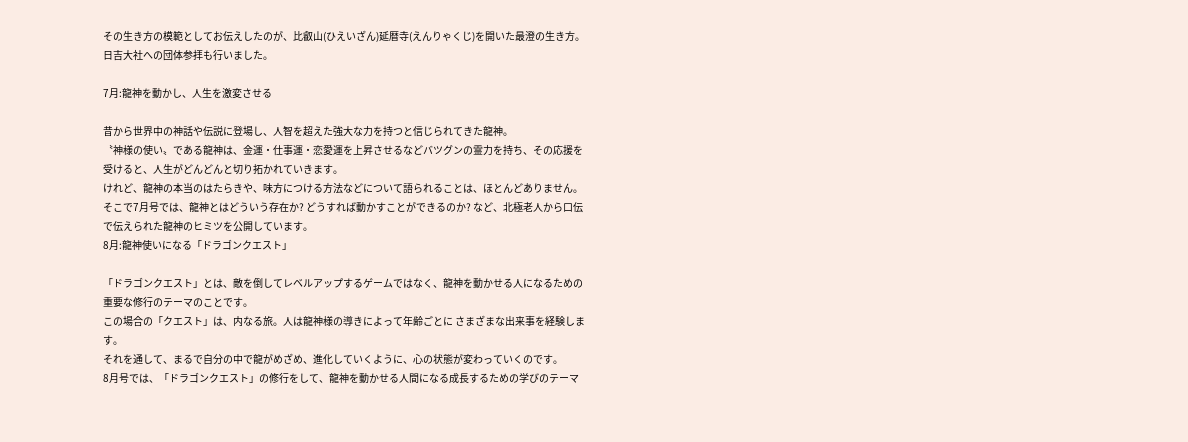その生き方の模範としてお伝えしたのが、比叡山(ひえいざん)延暦寺(えんりゃくじ)を開いた最澄の生き方。
日吉大社への団体参拝も行いました。

7月:龍神を動かし、人生を激変させる

昔から世界中の神話や伝説に登場し、人智を超えた強大な力を持つと信じられてきた龍神。
〝神様の使い〟である龍神は、金運・仕事運・恋愛運を上昇させるなどバツグンの霊力を持ち、その応援を受けると、人生がどんどんと切り拓かれていきます。
けれど、龍神の本当のはたらきや、味方につける方法などについて語られることは、ほとんどありません。
そこで7月号では、龍神とはどういう存在か? どうすれば動かすことができるのか? など、北極老人から口伝で伝えられた龍神のヒミツを公開しています。
8月:龍神使いになる「ドラゴンクエスト」

「ドラゴンクエスト」とは、敵を倒してレベルアップするゲームではなく、龍神を動かせる人になるための重要な修行のテーマのことです。
この場合の「クエスト」は、内なる旅。人は龍神様の導きによって年齢ごとに さまざまな出来事を経験します。
それを通して、まるで自分の中で龍がめざめ、進化していくように、心の状態が変わっていくのです。
8月号では、「ドラゴンクエスト」の修行をして、龍神を動かせる人間になる成長するための学びのテーマ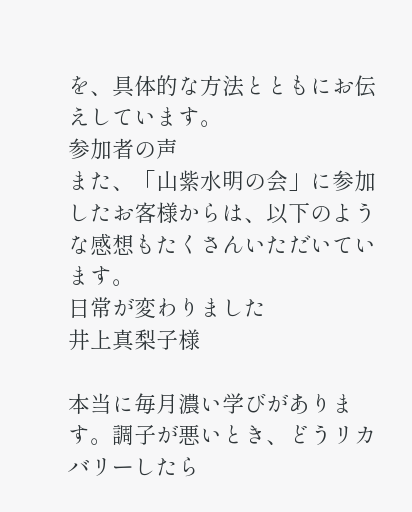を、具体的な方法とともにお伝えしています。
参加者の声
また、「山紫水明の会」に参加したお客様からは、以下のような感想もたくさんいただいています。
日常が変わりました
井上真梨子様

本当に毎月濃い学びがあります。調子が悪いとき、どうリカバリーしたら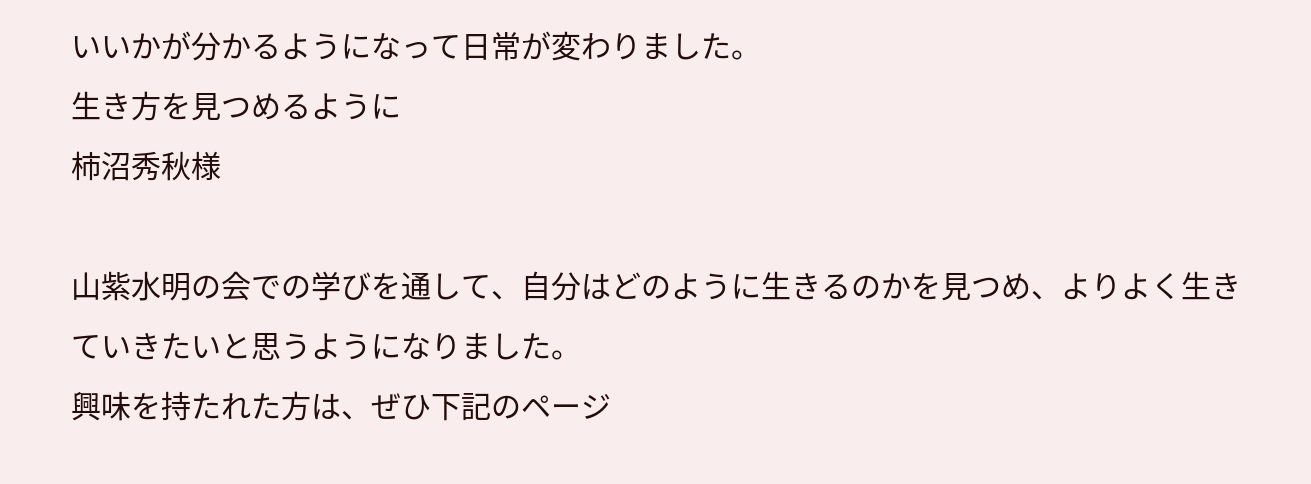いいかが分かるようになって日常が変わりました。
生き方を見つめるように
柿沼秀秋様

山紫水明の会での学びを通して、自分はどのように生きるのかを見つめ、よりよく生きていきたいと思うようになりました。
興味を持たれた方は、ぜひ下記のページ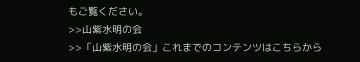もご覧ください。
>>山紫水明の会
>>「山紫水明の会」これまでのコンテンツはこちらから